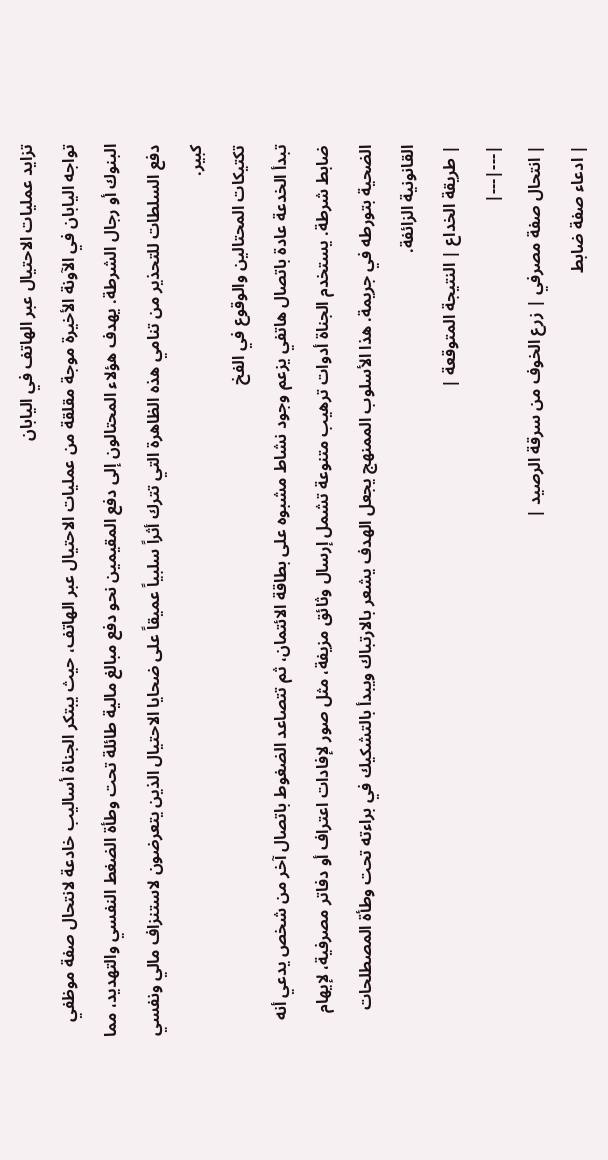تزايد عمليات الاحتيال عبر الهاتف في اليابان
تواجه اليابان في الآونة الأخيرة موجة مقلقة من عمليات الاحتيال عبر الهاتف، حيث يبتكر الجناة أساليب خادعة لانتحال صفة موظفي البنوك أو رجال الشرطة. يهدف هؤلاء المحتالون إلى دفع المقيمين نحو دفع مبالغ مالية طائلة تحت وطأة الضغط النفسي والتهديد، مما دفع السلطات للتحذير من تنامي هذه الظاهرة التي تترك أثراً سلبياً عميقاً على ضحايا الاحتيال الذين يتعرضون لاستنزاف مالي ونفسي كبير.
تكتيكات المحتالين والوقوع في الفخ
تبدأ الخدعة عادة باتصال هاتفي يزعم وجود نشاط مشبوه على بطاقة الائتمان، ثم تتصاعد الضغوط باتصال آخر من شخص يدعي أنه ضابط شرطة. يستخدم الجناة أدوات ترهيب متنوعة تشمل إرسال وثائق مزيفة، مثل صور لإفادات اعتراف أو دفاتر مصرفية، لإيهام الضحية بتورطه في جريمة. هذا الأسلوب الممنهج يجعل الهدف يشعر بالارتباك ويبدأ بالتشكيك في براءته تحت وطأة المصطلحات القانونية الزائفة.
| طريقة الخداع | النتيجة المتوقعة |
|---|---|
| انتحال صفة مصرفي | زرع الخوف من سرقة الرصيد |
| ادعاء صفة ضابط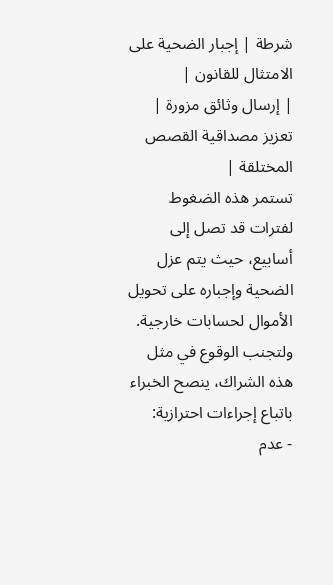شرطة | إجبار الضحية على الامتثال للقانون |
| إرسال وثائق مزورة | تعزيز مصداقية القصص المختلقة |
تستمر هذه الضغوط لفترات قد تصل إلى أسابيع، حيث يتم عزل الضحية وإجباره على تحويل الأموال لحسابات خارجية. ولتجنب الوقوع في مثل هذه الشراك، ينصح الخبراء باتباع إجراءات احترازية:
- عدم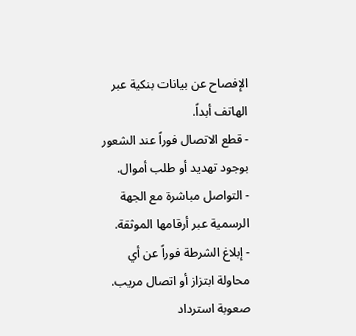الإفصاح عن بيانات بنكية عبر الهاتف أبداً.
- قطع الاتصال فوراً عند الشعور بوجود تهديد أو طلب أموال.
- التواصل مباشرة مع الجهة الرسمية عبر أرقامها الموثقة.
- إبلاغ الشرطة فوراً عن أي محاولة ابتزاز أو اتصال مريب.
صعوبة استرداد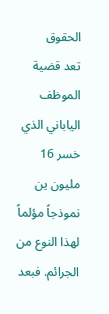الحقوق
تعد قضية الموظف الياباني الذي خسر 16 مليون ين نموذجاً مؤلماً لهذا النوع من الجرائم. فبعد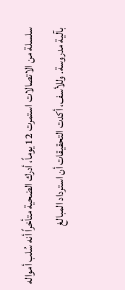سلسلة من الاتصالات استمرت 12 يوماً، أدرك الضحية متأخراً أنه سُلب أمواله بآلية مدروسة. وللأسف، أكدت التحقيقات أن استرداد المبالغ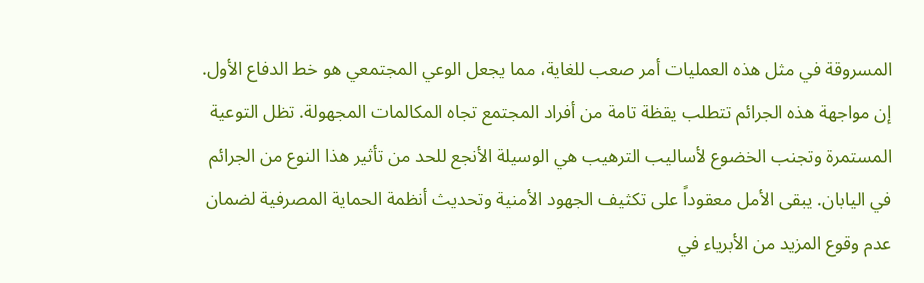المسروقة في مثل هذه العمليات أمر صعب للغاية، مما يجعل الوعي المجتمعي هو خط الدفاع الأول.
إن مواجهة هذه الجرائم تتطلب يقظة تامة من أفراد المجتمع تجاه المكالمات المجهولة. تظل التوعية المستمرة وتجنب الخضوع لأساليب الترهيب هي الوسيلة الأنجع للحد من تأثير هذا النوع من الجرائم في اليابان. يبقى الأمل معقوداً على تكثيف الجهود الأمنية وتحديث أنظمة الحماية المصرفية لضمان عدم وقوع المزيد من الأبرياء في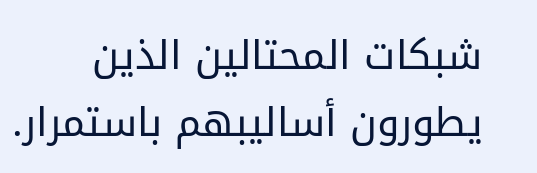شبكات المحتالين الذين يطورون أساليبهم باستمرار.